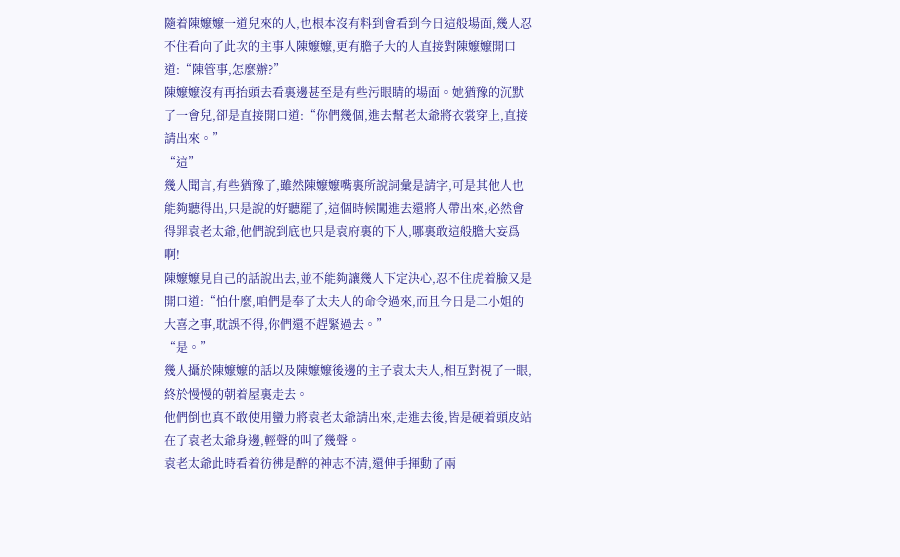隨着陳嬤嬤一道兒來的人,也根本沒有料到會看到今日這般場面,幾人忍不住看向了此次的主事人陳嬤嬤,更有膽子大的人直接對陳嬤嬤開口道:“陳管事,怎麼辦?”
陳嬤嬤沒有再抬頭去看裏邊甚至是有些污眼睛的場面。她猶豫的沉默了一會兒,卻是直接開口道:“你們幾個,進去幫老太爺將衣裳穿上,直接請出來。”
“這”
幾人聞言,有些猶豫了,雖然陳嬤嬤嘴裏所說詞彙是請字,可是其他人也能夠聽得出,只是說的好聽罷了,這個時候闖進去還將人帶出來,必然會得罪袁老太爺,他們說到底也只是袁府裏的下人,哪裏敢這般膽大妄爲啊!
陳嬤嬤見自己的話說出去,並不能夠讓幾人下定決心,忍不住虎着臉又是開口道:“怕什麼,咱們是奉了太夫人的命令過來,而且今日是二小姐的大喜之事,耽誤不得,你們還不趕緊過去。”
“是。”
幾人攝於陳嬤嬤的話以及陳嬤嬤後邊的主子袁太夫人,相互對視了一眼,終於慢慢的朝着屋裏走去。
他們倒也真不敢使用蠻力將袁老太爺請出來,走進去後,皆是硬着頭皮站在了袁老太爺身邊,輕聲的叫了幾聲。
袁老太爺此時看着彷彿是醉的神志不清,還伸手揮動了兩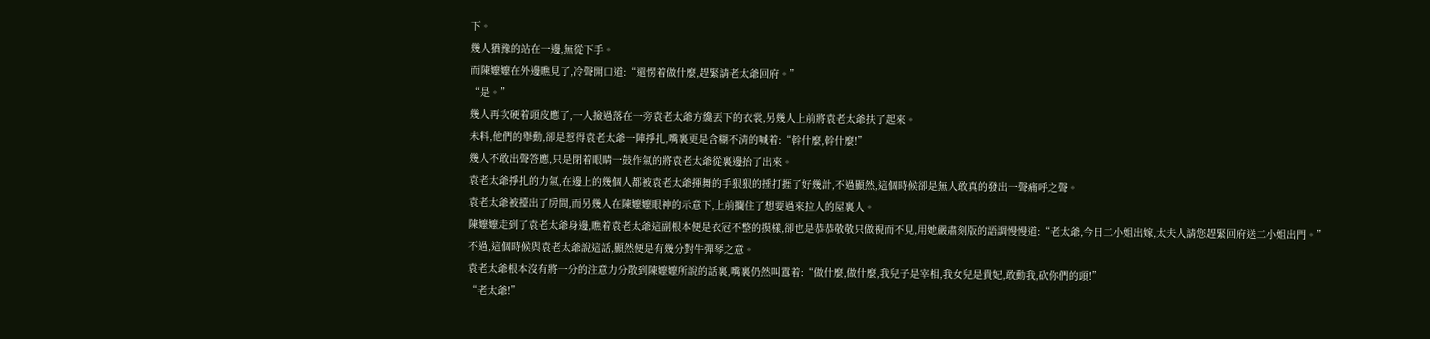下。
幾人猶豫的站在一邊,無從下手。
而陳嬤嬤在外邊瞧見了,冷聲開口道:“還愣着做什麼,趕緊請老太爺回府。”
“是。”
幾人再次硬着頭皮應了,一人撿過落在一旁袁老太爺方纔丟下的衣裳,另幾人上前將袁老太爺扶了起來。
未料,他們的舉動,卻是惹得袁老太爺一陣掙扎,嘴裏更是含糊不清的喊着:“幹什麼,幹什麼!”
幾人不敢出聲答應,只是閉着眼睛一鼓作氣的將袁老太爺從裏邊抬了出來。
袁老太爺掙扎的力氣,在邊上的幾個人都被袁老太爺揮舞的手狠狠的捶打捱了好幾計,不過顯然,這個時候卻是無人敢真的發出一聲痛呼之聲。
袁老太爺被擡出了房間,而另幾人在陳嬤嬤眼神的示意下,上前攔住了想要過來拉人的屋裏人。
陳嬤嬤走到了袁老太爺身邊,瞧着袁老太爺這副根本便是衣冠不整的摸樣,卻也是恭恭敬敬只做視而不見,用她嚴肅刻版的語調慢慢道:“老太爺,今日二小姐出嫁,太夫人請您趕緊回府送二小姐出門。”
不過,這個時候與袁老太爺說這話,顯然便是有幾分對牛彈琴之意。
袁老太爺根本沒有將一分的注意力分散到陳嬤嬤所說的話裏,嘴裏仍然叫囂着:“做什麼,做什麼,我兒子是宰相,我女兒是貴妃,敢動我,砍你們的頭!”
“老太爺!”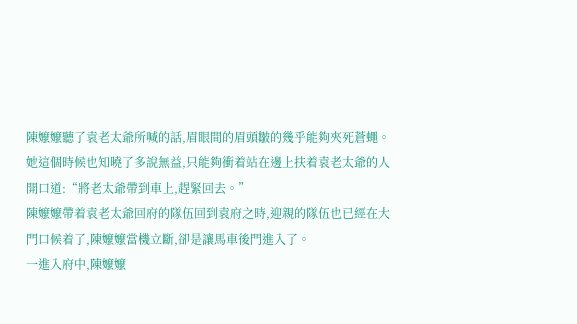陳嬤嬤聽了袁老太爺所喊的話,眉眼間的眉頭皺的幾乎能夠夾死蒼蠅。
她這個時候也知曉了多說無益,只能夠衝着站在邊上扶着袁老太爺的人開口道:“將老太爺帶到車上,趕緊回去。”
陳嬤嬤帶着袁老太爺回府的隊伍回到袁府之時,迎親的隊伍也已經在大門口候着了,陳嬤嬤當機立斷,卻是讓馬車後門進入了。
一進入府中,陳嬤嬤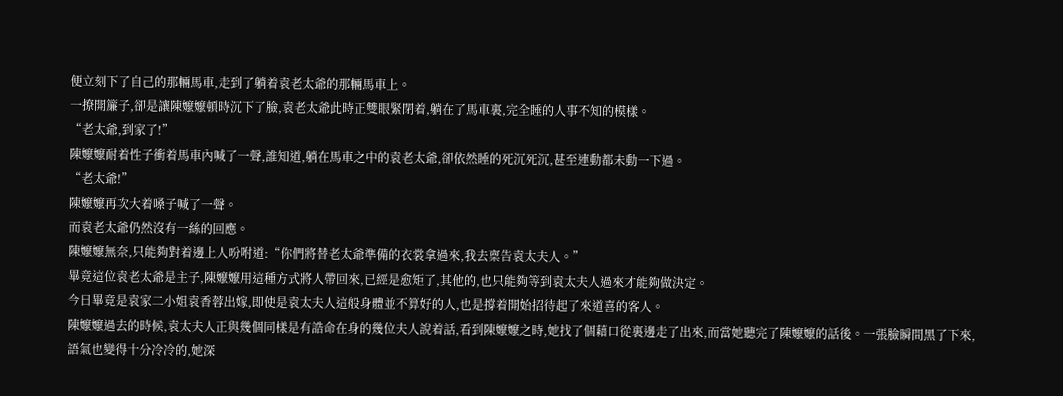便立刻下了自己的那輛馬車,走到了躺着袁老太爺的那輛馬車上。
一撩開簾子,卻是讓陳嬤嬤頓時沉下了臉,袁老太爺此時正雙眼緊閉着,躺在了馬車裏,完全睡的人事不知的模樣。
“老太爺,到家了!”
陳嬤嬤耐着性子衝着馬車內喊了一聲,誰知道,躺在馬車之中的袁老太爺,卻依然睡的死沉死沉,甚至連動都未動一下過。
“老太爺!”
陳嬤嬤再次大着嗓子喊了一聲。
而袁老太爺仍然沒有一絲的回應。
陳嬤嬤無奈,只能夠對着邊上人吩咐道:“你們將替老太爺準備的衣裳拿過來,我去稟告袁太夫人。”
畢竟這位袁老太爺是主子,陳嬤嬤用這種方式將人帶回來,已經是愈矩了,其他的,也只能夠等到袁太夫人過來才能夠做決定。
今日畢竟是袁家二小姐袁香蓉出嫁,即使是袁太夫人這般身體並不算好的人,也是撐着開始招待起了來道喜的客人。
陳嬤嬤過去的時候,袁太夫人正與幾個同樣是有誥命在身的幾位夫人說着話,看到陳嬤嬤之時,她找了個藉口從裏邊走了出來,而當她聽完了陳嬤嬤的話後。一張臉瞬間黑了下來,語氣也變得十分冷冷的,她深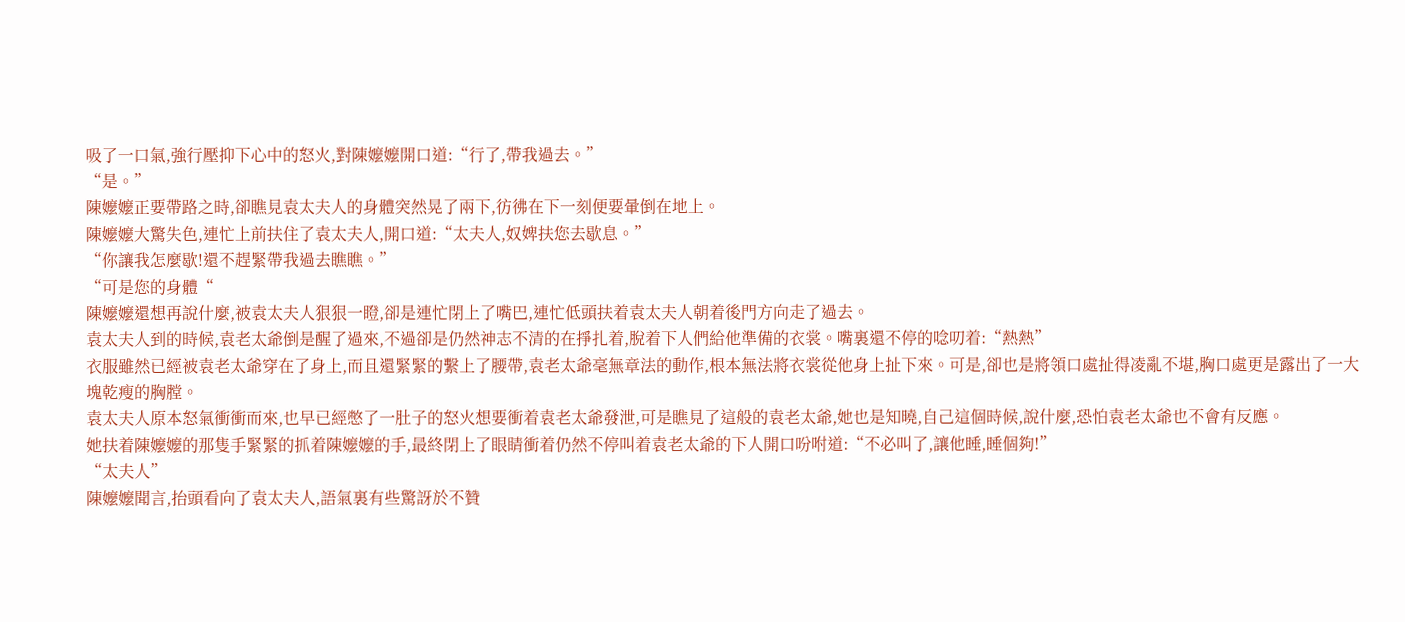吸了一口氣,強行壓抑下心中的怒火,對陳嬤嬤開口道:“行了,帶我過去。”
“是。”
陳嬤嬤正要帶路之時,卻瞧見袁太夫人的身體突然晃了兩下,彷彿在下一刻便要暈倒在地上。
陳嬤嬤大驚失色,連忙上前扶住了袁太夫人,開口道:“太夫人,奴婢扶您去歇息。”
“你讓我怎麼歇!還不趕緊帶我過去瞧瞧。”
“可是您的身體“
陳嬤嬤還想再說什麼,被袁太夫人狠狠一瞪,卻是連忙閉上了嘴巴,連忙低頭扶着袁太夫人朝着後門方向走了過去。
袁太夫人到的時候,袁老太爺倒是醒了過來,不過卻是仍然神志不清的在掙扎着,脫着下人們給他準備的衣裳。嘴裏還不停的唸叨着:“熱熱”
衣服雖然已經被袁老太爺穿在了身上,而且還緊緊的繫上了腰帶,袁老太爺毫無章法的動作,根本無法將衣裳從他身上扯下來。可是,卻也是將領口處扯得凌亂不堪,胸口處更是露出了一大塊乾瘦的胸膛。
袁太夫人原本怒氣衝衝而來,也早已經憋了一肚子的怒火想要衝着袁老太爺發泄,可是瞧見了這般的袁老太爺,她也是知曉,自己這個時候,說什麼,恐怕袁老太爺也不會有反應。
她扶着陳嬤嬤的那隻手緊緊的抓着陳嬤嬤的手,最終閉上了眼睛衝着仍然不停叫着袁老太爺的下人開口吩咐道:“不必叫了,讓他睡,睡個夠!”
“太夫人”
陳嬤嬤聞言,抬頭看向了袁太夫人,語氣裏有些驚訝於不贊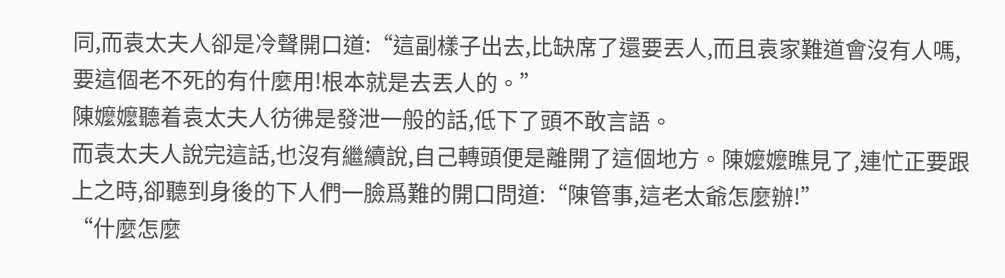同,而袁太夫人卻是冷聲開口道:“這副樣子出去,比缺席了還要丟人,而且袁家難道會沒有人嗎,要這個老不死的有什麼用!根本就是去丟人的。”
陳嬤嬤聽着袁太夫人彷彿是發泄一般的話,低下了頭不敢言語。
而袁太夫人說完這話,也沒有繼續說,自己轉頭便是離開了這個地方。陳嬤嬤瞧見了,連忙正要跟上之時,卻聽到身後的下人們一臉爲難的開口問道:“陳管事,這老太爺怎麼辦!”
“什麼怎麼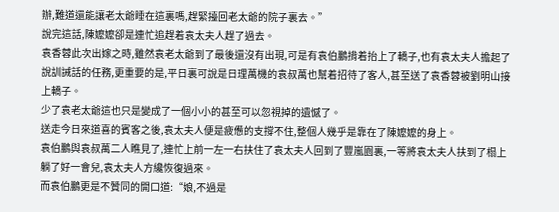辦,難道還能讓老太爺睡在這裏嗎,趕緊擡回老太爺的院子裏去。”
說完這話,陳嬤嬤卻是連忙追趕着袁太夫人趕了過去。
袁香蓉此次出嫁之時,雖然袁老太爺到了最後還沒有出現,可是有袁伯鵬揹着抬上了轎子,也有袁太夫人擔起了說訓誡話的任務,更重要的是,平日裏可說是日理萬機的袁叔萬也幫着招待了客人,甚至送了袁香蓉被劉明山接上轎子。
少了袁老太爺這也只是變成了一個小小的甚至可以忽視掉的遺憾了。
送走今日來道喜的賓客之後,袁太夫人便是疲憊的支撐不住,整個人幾乎是靠在了陳嬤嬤的身上。
袁伯鵬與袁叔萬二人瞧見了,連忙上前一左一右扶住了袁太夫人回到了豐嵐園裏,一等將袁太夫人扶到了榻上躺了好一會兒,袁太夫人方纔恢復過來。
而袁伯鵬更是不贊同的開口道:“娘,不過是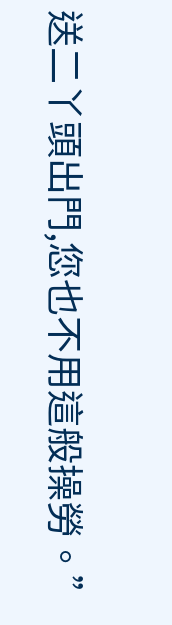送二丫頭出門,您也不用這般操勞。”